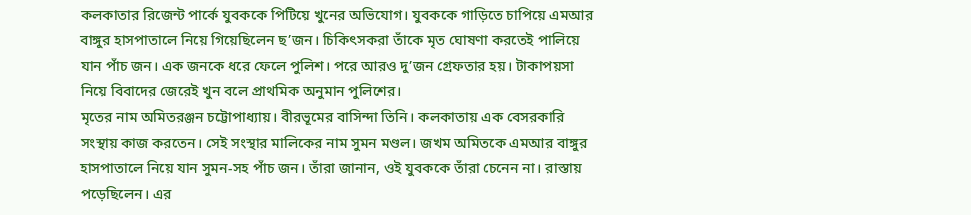কলকাতার রিজেন্ট পার্কে যুবককে পিটিয়ে খুনের অভিযোগ। যুবককে গাড়িতে চাপিয়ে এমআর বাঙ্গুর হাসপাতালে নিয়ে গিয়েছিলেন ছ’জন। চিকিৎসকরা তাঁকে মৃত ঘোষণা করতেই পালিয়ে যান পাঁচ জন। এক জনকে ধরে ফেলে পুলিশ। পরে আরও দু’জন গ্রেফতার হয়। টাকাপয়সা নিয়ে বিবাদের জেরেই খুন বলে প্রাথমিক অনুমান পুলিশের।
মৃতের নাম অমিতরঞ্জন চট্টোপাধ্যায়। বীরভূমের বাসিন্দা তিনি। কলকাতায় এক বেসরকারি সংস্থায় কাজ করতেন। সেই সংস্থার মালিকের নাম সুমন মণ্ডল। জখম অমিতকে এমআর বাঙ্গুর হাসপাতালে নিয়ে যান সুমন-সহ পাঁচ জন। তাঁরা জানান, ওই যুবককে তাঁরা চেনেন না। রাস্তায় পড়েছিলেন। এর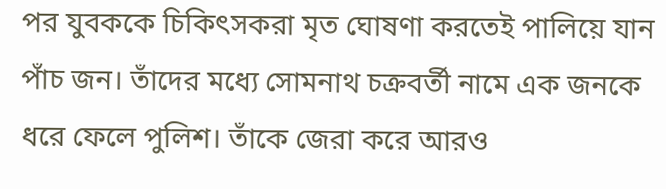পর যুবককে চিকিৎসকরা মৃত ঘোষণা করতেই পালিয়ে যান পাঁচ জন। তাঁদের মধ্যে সোমনাথ চক্রবর্তী নামে এক জনকে ধরে ফেলে পুলিশ। তাঁকে জেরা করে আরও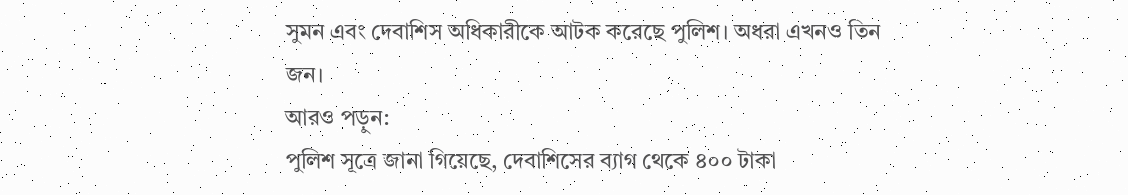সুমন এবং দেবাশিস অধিকারীকে আটক করেছে পুলিশ। অধরা এখনও তিন জন।
আরও পড়ুন:
পুলিশ সূত্রে জানা গিয়েছে, দেবাশিসের ব্যাগ থেকে ৪০০ টাকা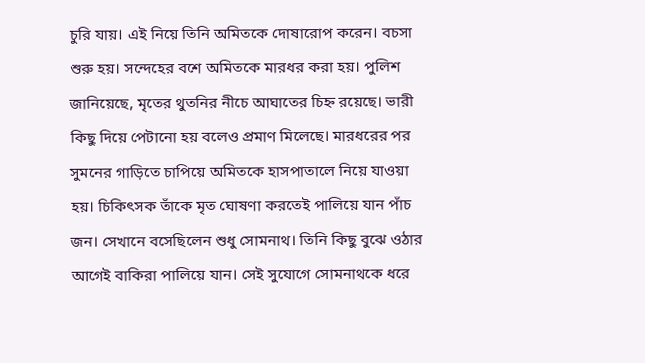চুরি যায়। এই নিয়ে তিনি অমিতকে দোষারোপ করেন। বচসা শুরু হয়। সন্দেহের বশে অমিতকে মারধর করা হয়। পুলিশ জানিয়েছে, মৃতের থুতনির নীচে আঘাতের চিহ্ন রয়েছে। ভারী কিছু দিয়ে পেটানো হয় বলেও প্রমাণ মিলেছে। মারধরের পর সুমনের গাড়িতে চাপিয়ে অমিতকে হাসপাতালে নিয়ে যাওয়া হয়। চিকিৎসক তাঁকে মৃত ঘোষণা করতেই পালিয়ে যান পাঁচ জন। সেখানে বসেছিলেন শুধু সোমনাথ। তিনি কিছু বুঝে ওঠার আগেই বাকিরা পালিয়ে যান। সেই সুযোগে সোমনাথকে ধরে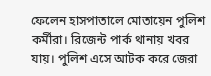ফেলেন হাসপাতালে মোতায়েন পুলিশ কর্মীরা। রিজেন্ট পার্ক থানায় খবর যায়। পুলিশ এসে আটক করে জেরা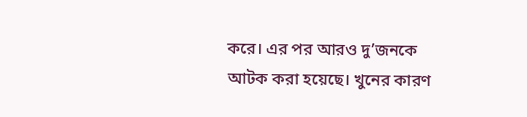করে। এর পর আরও দু’জনকে আটক করা হয়েছে। খুনের কারণ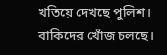খতিয়ে দেখছে পুলিশ। বাকিদের খোঁজ চলছে।